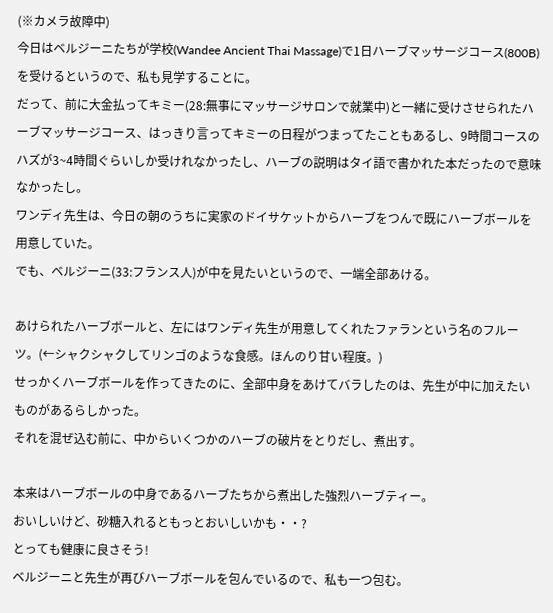(※カメラ故障中)
今日はベルジーニたちが学校(Wandee Ancient Thai Massage)で1日ハーブマッサージコース(800B)を受けるというので、私も見学することに。
だって、前に大金払ってキミー(28:無事にマッサージサロンで就業中)と一緒に受けさせられたハーブマッサージコース、はっきり言ってキミーの日程がつまってたこともあるし、9時間コースのハズが3~4時間ぐらいしか受けれなかったし、ハーブの説明はタイ語で書かれた本だったので意味なかったし。
ワンディ先生は、今日の朝のうちに実家のドイサケットからハーブをつんで既にハーブボールを用意していた。
でも、ベルジーニ(33:フランス人)が中を見たいというので、一端全部あける。

あけられたハーブボールと、左にはワンディ先生が用意してくれたファランという名のフルーツ。(←シャクシャクしてリンゴのような食感。ほんのり甘い程度。)
せっかくハーブボールを作ってきたのに、全部中身をあけてバラしたのは、先生が中に加えたいものがあるらしかった。
それを混ぜ込む前に、中からいくつかのハーブの破片をとりだし、煮出す。

本来はハーブボールの中身であるハーブたちから煮出した強烈ハーブティー。
おいしいけど、砂糖入れるともっとおいしいかも・・?
とっても健康に良さそう!
ベルジーニと先生が再びハーブボールを包んでいるので、私も一つ包む。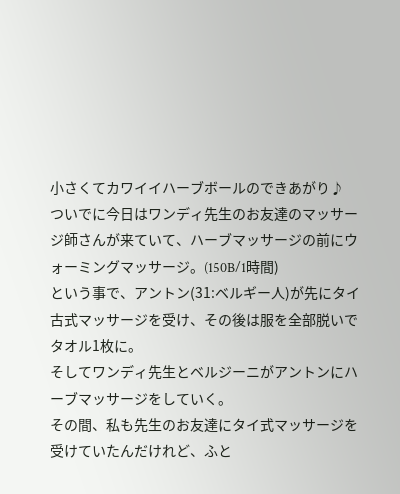小さくてカワイイハーブボールのできあがり♪
ついでに今日はワンディ先生のお友達のマッサージ師さんが来ていて、ハーブマッサージの前にウォーミングマッサージ。(150B/1時間)
という事で、アントン(31:ベルギー人)が先にタイ古式マッサージを受け、その後は服を全部脱いでタオル1枚に。
そしてワンディ先生とベルジーニがアントンにハーブマッサージをしていく。
その間、私も先生のお友達にタイ式マッサージを受けていたんだけれど、ふと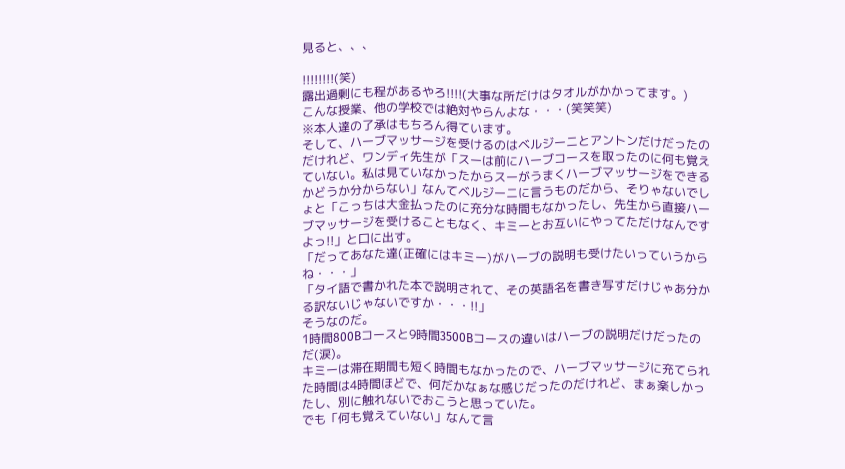見ると、、、

!!!!!!!!(笑)
露出過剰にも程があるやろ!!!!(大事な所だけはタオルがかかってます。)
こんな授業、他の学校では絶対やらんよな・・・(笑笑笑)
※本人達の了承はもちろん得ています。
そして、ハーブマッサージを受けるのはベルジーニとアントンだけだったのだけれど、ワンディ先生が「スーは前にハーブコースを取ったのに何も覚えていない。私は見ていなかったからスーがうまくハーブマッサージをできるかどうか分からない」なんてベルジーニに言うものだから、そりゃないでしょと「こっちは大金払ったのに充分な時間もなかったし、先生から直接ハーブマッサージを受けることもなく、キミーとお互いにやってただけなんですよっ!!」と口に出す。
「だってあなた達(正確にはキミー)がハーブの説明も受けたいっていうからね・・・」
「タイ語で書かれた本で説明されて、その英語名を書き写すだけじゃあ分かる訳ないじゃないですか・・・!!」
そうなのだ。
1時間800Bコースと9時間3500Bコースの違いはハーブの説明だけだったのだ(涙)。
キミーは滞在期間も短く時間もなかったので、ハーブマッサージに充てられた時間は4時間ほどで、何だかなぁな感じだったのだけれど、まぁ楽しかったし、別に触れないでおこうと思っていた。
でも「何も覚えていない」なんて言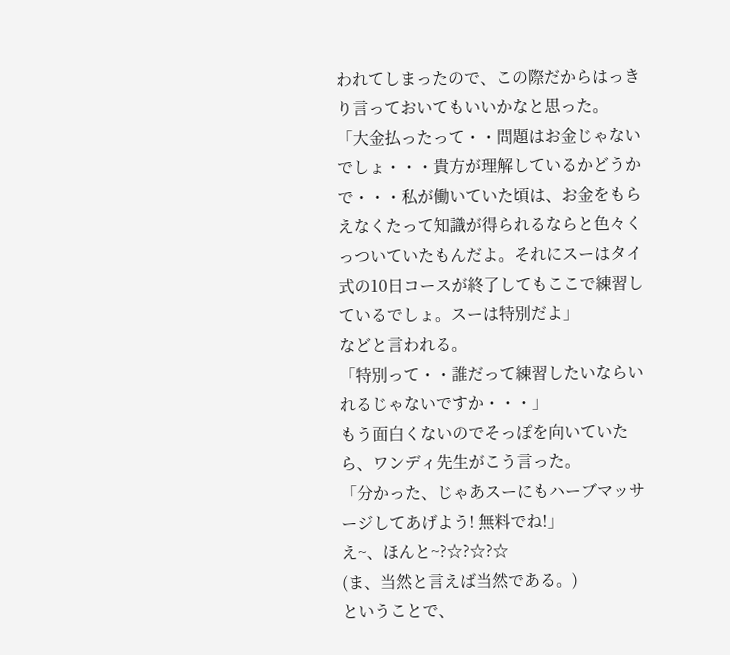われてしまったので、この際だからはっきり言っておいてもいいかなと思った。
「大金払ったって・・問題はお金じゃないでしょ・・・貴方が理解しているかどうかで・・・私が働いていた頃は、お金をもらえなくたって知識が得られるならと色々くっついていたもんだよ。それにスーはタイ式の10日コースが終了してもここで練習しているでしょ。スーは特別だよ」
などと言われる。
「特別って・・誰だって練習したいならいれるじゃないですか・・・」
もう面白くないのでそっぽを向いていたら、ワンディ先生がこう言った。
「分かった、じゃあスーにもハーブマッサージしてあげよう! 無料でね!」
え~、ほんと~?☆?☆?☆
(ま、当然と言えば当然である。)
ということで、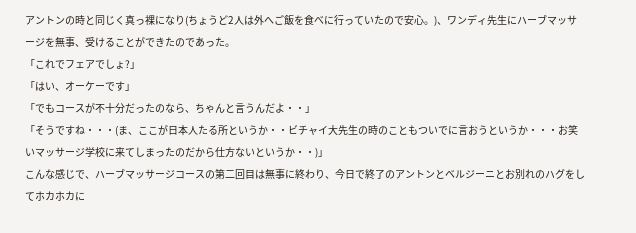アントンの時と同じく真っ裸になり(ちょうど2人は外へご飯を食べに行っていたので安心。)、ワンディ先生にハーブマッサージを無事、受けることができたのであった。
「これでフェアでしょ?」
「はい、オーケーです」
「でもコースが不十分だったのなら、ちゃんと言うんだよ・・」
「そうですね・・・(ま、ここが日本人たる所というか・・ビチャイ大先生の時のこともついでに言おうというか・・・お笑いマッサージ学校に来てしまったのだから仕方ないというか・・)」
こんな感じで、ハーブマッサージコースの第二回目は無事に終わり、今日で終了のアントンとベルジーニとお別れのハグをしてホカホカに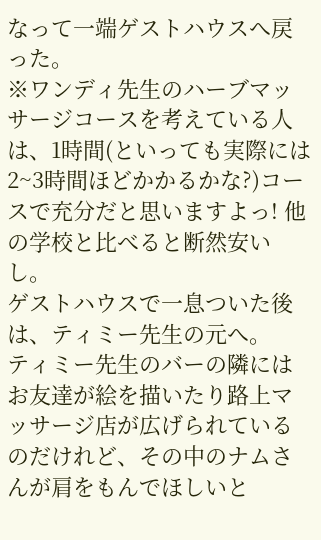なって一端ゲストハウスへ戻った。
※ワンディ先生のハーブマッサージコースを考えている人は、1時間(といっても実際には2~3時間ほどかかるかな?)コースで充分だと思いますよっ! 他の学校と比べると断然安いし。
ゲストハウスで一息ついた後は、ティミー先生の元へ。
ティミー先生のバーの隣にはお友達が絵を描いたり路上マッサージ店が広げられているのだけれど、その中のナムさんが肩をもんでほしいと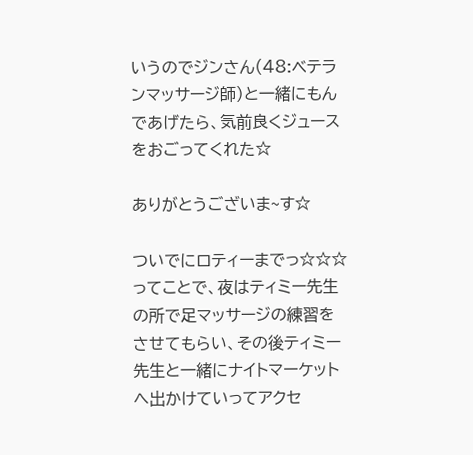いうのでジンさん(48:ベテランマッサージ師)と一緒にもんであげたら、気前良くジュースをおごってくれた☆

ありがとうございま~す☆

ついでにロティーまでっ☆☆☆
ってことで、夜はティミー先生の所で足マッサージの練習をさせてもらい、その後ティミー先生と一緒にナイトマーケットへ出かけていってアクセ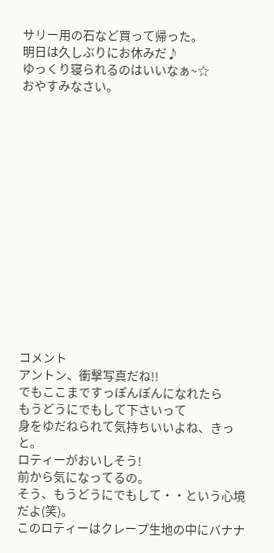サリー用の石など買って帰った。
明日は久しぶりにお休みだ♪
ゆっくり寝られるのはいいなぁ~☆
おやすみなさい。















コメント
アントン、衝撃写真だね!!
でもここまですっぽんぽんになれたら
もうどうにでもして下さいって
身をゆだねられて気持ちいいよね、きっと。
ロティーがおいしそう!
前から気になってるの。
そう、もうどうにでもして・・という心境だよ(笑)。
このロティーはクレープ生地の中にバナナ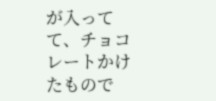が入ってて、チョコレートかけたもので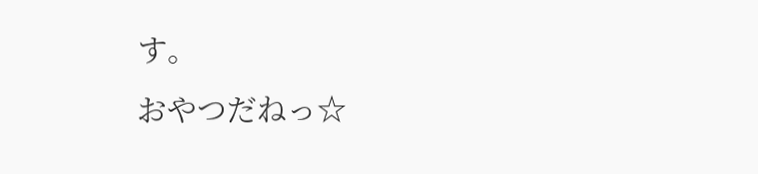す。
おやつだねっ☆